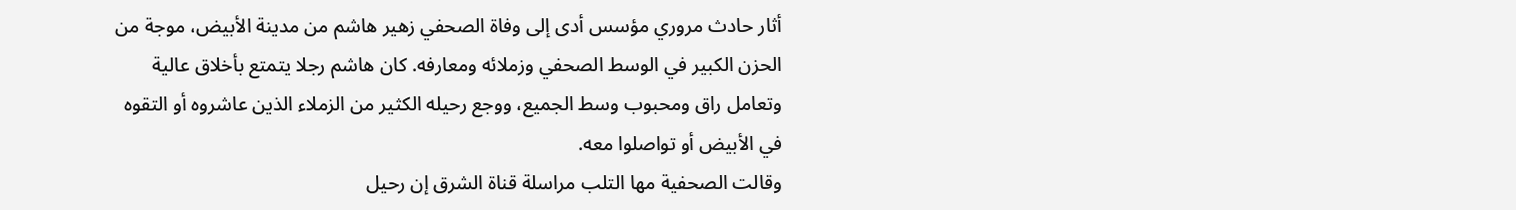أثار حادث مروري مؤسس أدى إلى وفاة الصحفي زهير هاشم من مدينة الأبيض، موجة من الحزن الكبير في الوسط الصحفي وزملائه ومعارفه. كان هاشم رجلا يتمتع بأخلاق عالية وتعامل راق ومحبوب وسط الجميع، ووجع رحيله الكثير من الزملاء الذين عاشروه أو التقوه في الأبيض أو تواصلوا معه.
وقالت الصحفية مها التلب مراسلة قناة الشرق إن رحيل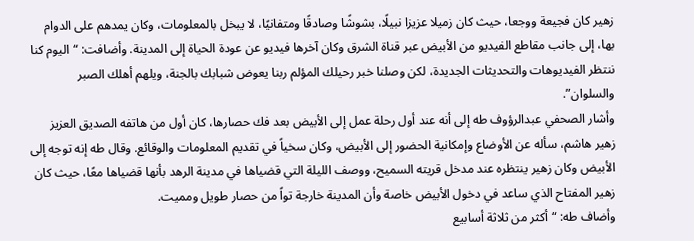زهير كان فجيعة ووجعا، حيث كان زميلا عزيزا نبيلًا، بشوشًا وصادقًا ومتفانيًا، لا يبخل بالمعلومات، وكان يمدهم على الدوام بها، إلى جانب مقاطع الفيديو من الأبيض عبر قناة الشرق وكان آخرها فيديو عن عودة الحياة إلى المدينة. وأضافت: “اليوم كنا ننتظر الفيديوهات والتحديثات الجديدة، لكن وصلنا خبر رحيلك المؤلم ربنا يعوض شبابك بالجنة، ويلهم أهلك الصبر والسلوان”.
وأشار الصحفي عبدالرؤوف طه إلى أنه عند أول رحلة عمل إلى الأبيض بعد فك حصارها، كان أول من هاتفه الصديق العزيز زهير هاشم، سأله عن الأوضاع وإمكانية الحضور إلى الأبيض، وكان سخياً في تقديم المعلومات والوقائع. وقال طه إنه توجه إلى الأبيض وكان زهير ينتظره عند مدخل قريته السميح، ووصف الليلة التي قضياها في مدينة الرهد بأنها قضياها معًا، حيث كان زهير المفتاح الذي ساعد في دخول الأبيض خاصة وأن المدينة خارجة تواً من حصار طويل ومميت.
وأضاف طه: “أكثر من ثلاثة أسابيع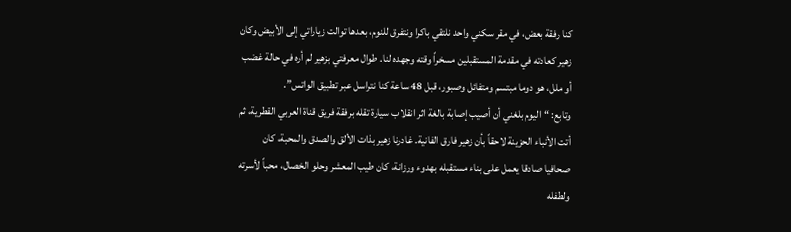كنا رفقة بعض، في مقر سكني واحد نلتقي باكرا ونتفرق للنوم، بعدها توالت زياراتي إلى الأبيض وكان زهير كعادته في مقدمة المستقبلين مسخراً وقته وجهده لنا. طوال معرفتي بزهير لم أره في حالة غضب أو ملل، هو دوما مبتسم ومتفائل وصبور، قبل 48 ساعة كنا نتراسل عبر تطبيق الواتس”.
وتابع: “اليوم بلغني أن أصيب إصابة بالغة اثر انقلاب سيارة تقله برفقة فريق قناة العربي القطرية، ثم أتت الأنباء الحزينة لاحقاً بأن زهير فارق الفانية. غادرنا زهير بذات الألق والصدق والمحبة، كان صحافيا صادقا يعمل على بناء مستقبله بهدوء ورزانة، كان طيب المعشر وحلو الخصال، محباً لأسرته ولطفله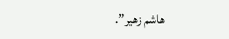هاشم زهير”.